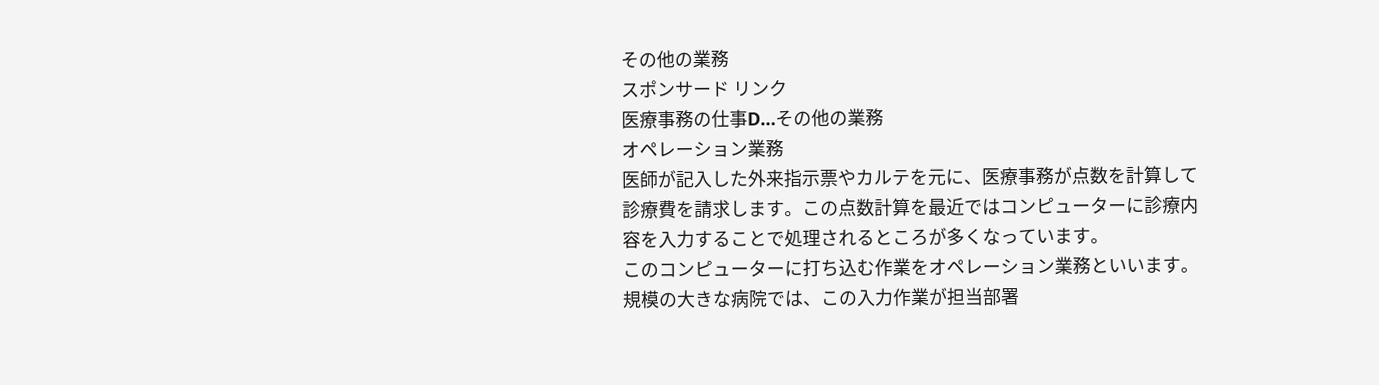その他の業務
スポンサード リンク
医療事務の仕事D…その他の業務
オペレーション業務
医師が記入した外来指示票やカルテを元に、医療事務が点数を計算して診療費を請求します。この点数計算を最近ではコンピューターに診療内容を入力することで処理されるところが多くなっています。
このコンピューターに打ち込む作業をオペレーション業務といいます。規模の大きな病院では、この入力作業が担当部署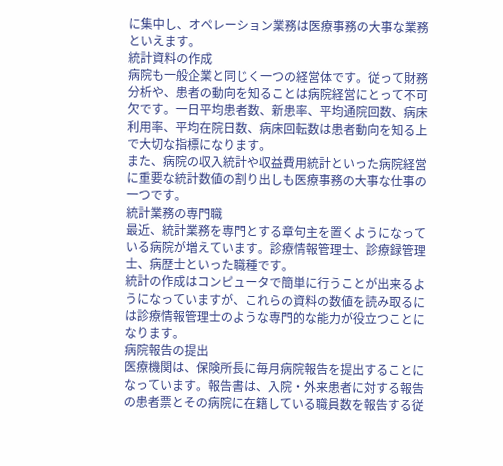に集中し、オペレーション業務は医療事務の大事な業務といえます。
統計資料の作成
病院も一般企業と同じく一つの経営体です。従って財務分析や、患者の動向を知ることは病院経営にとって不可欠です。一日平均患者数、新患率、平均通院回数、病床利用率、平均在院日数、病床回転数は患者動向を知る上で大切な指標になります。
また、病院の収入統計や収益費用統計といった病院経営に重要な統計数値の割り出しも医療事務の大事な仕事の一つです。
統計業務の専門職
最近、統計業務を専門とする章句主を置くようになっている病院が増えています。診療情報管理士、診療録管理士、病歴士といった職種です。
統計の作成はコンピュータで簡単に行うことが出来るようになっていますが、これらの資料の数値を読み取るには診療情報管理士のような専門的な能力が役立つことになります。
病院報告の提出
医療機関は、保険所長に毎月病院報告を提出することになっています。報告書は、入院・外来患者に対する報告の患者票とその病院に在籍している職員数を報告する従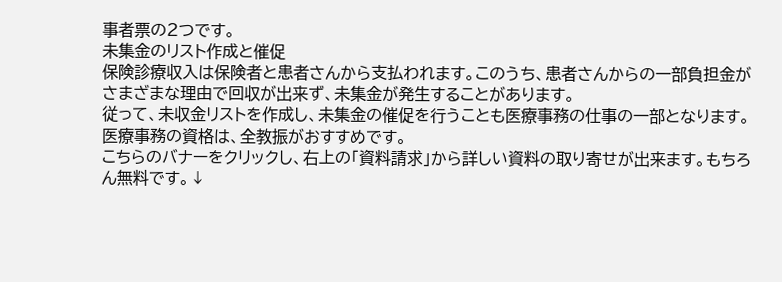事者票の2つです。
未集金のリスト作成と催促
保険診療収入は保険者と患者さんから支払われます。このうち、患者さんからの一部負担金がさまざまな理由で回収が出来ず、未集金が発生することがあります。
従って、未収金リストを作成し、未集金の催促を行うことも医療事務の仕事の一部となります。
医療事務の資格は、全教振がおすすめです。
こちらのバナーをクリックし、右上の「資料請求」から詳しい資料の取り寄せが出来ます。もちろん無料です。↓